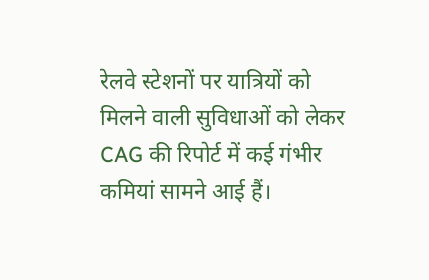रेलवे स्टेशनों पर यात्रियों को मिलने वाली सुविधाओं को लेकर CAG की रिपोर्ट में कई गंभीर कमियां सामने आई हैं।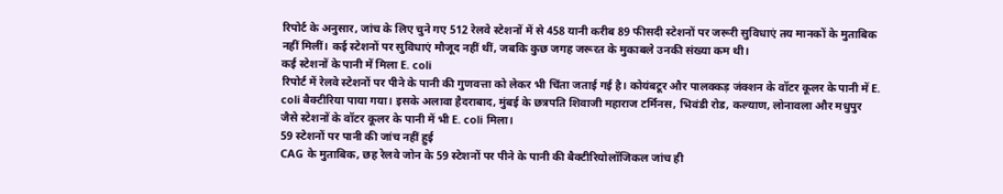रिपोर्ट के अनुसार, जांच के लिए चुने गए 512 रेलवे स्टेशनों में से 458 यानी करीब 89 फीसदी स्टेशनों पर जरूरी सुविधाएं तय मानकों के मुताबिक नहीं मिलीं। कई स्टेशनों पर सुविधाएं मौजूद नहीं थीं, जबकि कुछ जगह जरूरत के मुकाबले उनकी संख्या कम थी।
कई स्टेशनों के पानी में मिला E. coli
रिपोर्ट में रेलवे स्टेशनों पर पीने के पानी की गुणवत्ता को लेकर भी चिंता जताई गई है। कोयंबटूर और पालक्कड़ जंक्शन के वॉटर कूलर के पानी में E. coli बैक्टीरिया पाया गया। इसके अलावा हैदराबाद, मुंबई के छत्रपति शिवाजी महाराज टर्मिनस, भिवंडी रोड, कल्याण, लोनावला और मधुपुर जैसे स्टेशनों के वॉटर कूलर के पानी में भी E. coli मिला।
59 स्टेशनों पर पानी की जांच नहीं हुई
CAG के मुताबिक, छह रेलवे जोन के 59 स्टेशनों पर पीने के पानी की बैक्टीरियोलॉजिकल जांच ही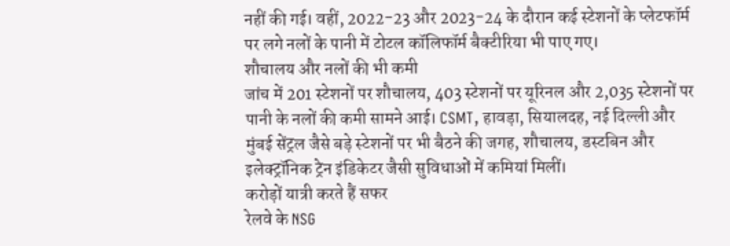नहीं की गई। वहीं, 2022-23 और 2023-24 के दौरान कई स्टेशनों के प्लेटफॉर्म पर लगे नलों के पानी में टोटल कॉलिफॉर्म बैक्टीरिया भी पाए गए।
शौचालय और नलों की भी कमी
जांच में 201 स्टेशनों पर शौचालय, 403 स्टेशनों पर यूरिनल और 2,035 स्टेशनों पर पानी के नलों की कमी सामने आई। CSMT, हावड़ा, सियालदह, नई दिल्ली और मुंबई सेंट्रल जैसे बड़े स्टेशनों पर भी बैठने की जगह, शौचालय, डस्टबिन और इलेक्ट्रॉनिक ट्रेन इंडिकेटर जैसी सुविधाओं में कमियां मिलीं।
करोड़ों यात्री करते हैं सफर
रेलवे के NSG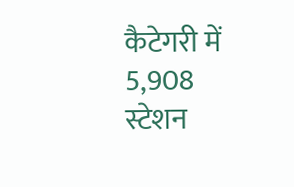कैटेगरी में 5,908 स्टेशन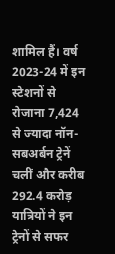शामिल हैं। वर्ष 2023-24 में इन स्टेशनों से रोजाना 7,424 से ज्यादा नॉन-सबअर्बन ट्रेनें चलीं और करीब 292.4 करोड़ यात्रियों ने इन ट्रेनों से सफर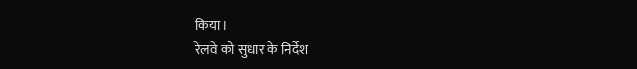किया।
रेलवे को सुधार के निर्देश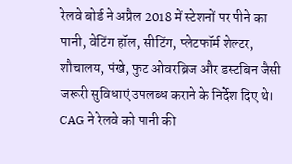रेलवे बोर्ड ने अप्रैल 2018 में स्टेशनों पर पीने का पानी, वेटिंग हॉल, सीटिंग, प्लेटफॉर्म शेल्टर, शौचालय, पंखे, फुट ओवरब्रिज और डस्टबिन जैसी जरूरी सुविधाएं उपलब्ध कराने के निर्देश दिए थे। CAG ने रेलवे को पानी की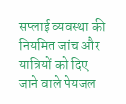सप्लाई व्यवस्था की नियमित जांच और यात्रियों को दिए जाने वाले पेयजल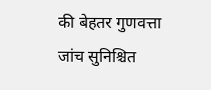की बेहतर गुणवत्ता जांच सुनिश्चित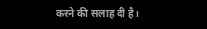करने की सलाह दी है।